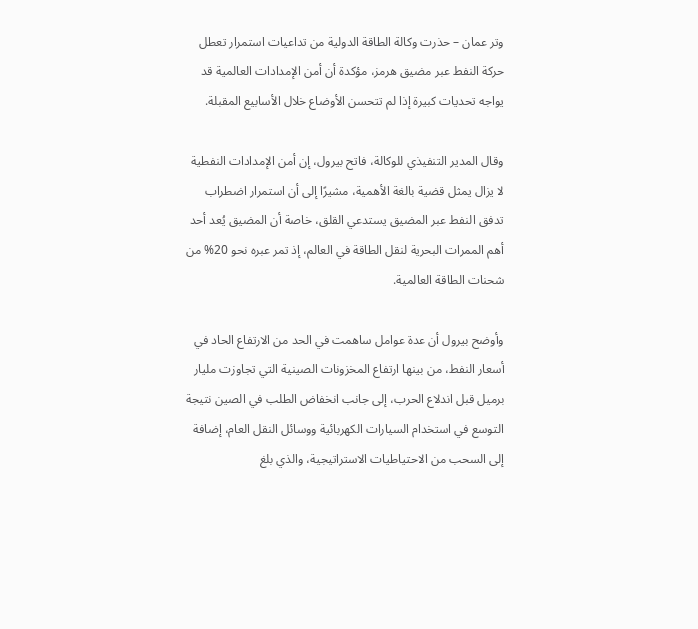وتر عمان – حذرت وكالة الطاقة الدولية من تداعيات استمرار تعطل حركة النفط عبر مضيق هرمز، مؤكدة أن أمن الإمدادات العالمية قد يواجه تحديات كبيرة إذا لم تتحسن الأوضاع خلال الأسابيع المقبلة.

وقال المدير التنفيذي للوكالة، فاتح بيرول، إن أمن الإمدادات النفطية لا يزال يمثل قضية بالغة الأهمية، مشيرًا إلى أن استمرار اضطراب تدفق النفط عبر المضيق يستدعي القلق، خاصة أن المضيق يُعد أحد أهم الممرات البحرية لنقل الطاقة في العالم، إذ تمر عبره نحو 20% من شحنات الطاقة العالمية.

وأوضح بيرول أن عدة عوامل ساهمت في الحد من الارتفاع الحاد في أسعار النفط، من بينها ارتفاع المخزونات الصينية التي تجاوزت مليار برميل قبل اندلاع الحرب، إلى جانب انخفاض الطلب في الصين نتيجة التوسع في استخدام السيارات الكهربائية ووسائل النقل العام، إضافة إلى السحب من الاحتياطيات الاستراتيجية، والذي بلغ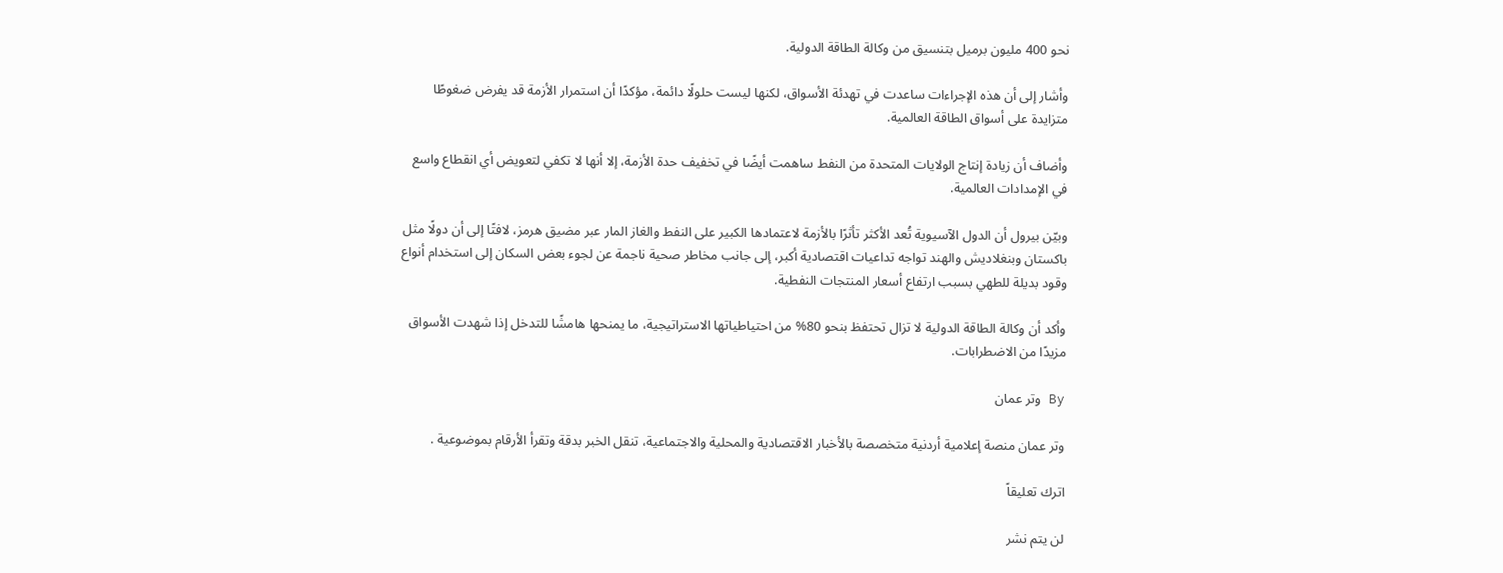نحو 400 مليون برميل بتنسيق من وكالة الطاقة الدولية.

وأشار إلى أن هذه الإجراءات ساعدت في تهدئة الأسواق، لكنها ليست حلولًا دائمة، مؤكدًا أن استمرار الأزمة قد يفرض ضغوطًا متزايدة على أسواق الطاقة العالمية.

وأضاف أن زيادة إنتاج الولايات المتحدة من النفط ساهمت أيضًا في تخفيف حدة الأزمة، إلا أنها لا تكفي لتعويض أي انقطاع واسع في الإمدادات العالمية.

وبيّن بيرول أن الدول الآسيوية تُعد الأكثر تأثرًا بالأزمة لاعتمادها الكبير على النفط والغاز المار عبر مضيق هرمز، لافتًا إلى أن دولًا مثل باكستان وبنغلاديش والهند تواجه تداعيات اقتصادية أكبر، إلى جانب مخاطر صحية ناجمة عن لجوء بعض السكان إلى استخدام أنواع وقود بديلة للطهي بسبب ارتفاع أسعار المنتجات النفطية.

وأكد أن وكالة الطاقة الدولية لا تزال تحتفظ بنحو 80% من احتياطياتها الاستراتيجية، ما يمنحها هامشًا للتدخل إذا شهدت الأسواق مزيدًا من الاضطرابات.

By وتر عمان

وتر عمان منصة إعلامية أردنية متخصصة بالأخبار الاقتصادية والمحلية والاجتماعية، تنقل الخبر بدقة وتقرأ الأرقام بموضوعية .

اترك تعليقاً

لن يتم نشر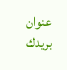عنوان بريدك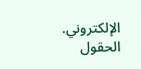الإلكتروني. الحقول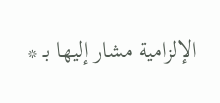الإلزامية مشار إليها بـ *